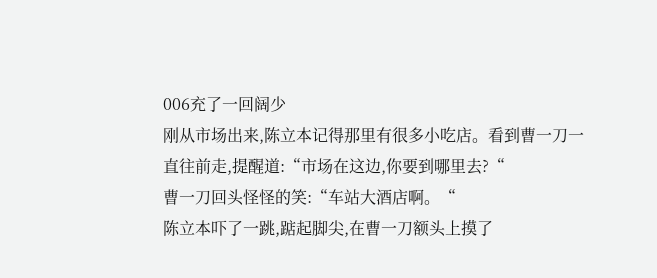006充了一回阔少
刚从市场出来,陈立本记得那里有很多小吃店。看到曹一刀一直往前走,提醒道:“市场在这边,你要到哪里去?“
曹一刀回头怪怪的笑:“车站大酒店啊。“
陈立本吓了一跳,踮起脚尖,在曹一刀额头上摸了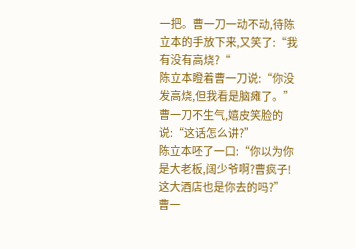一把。曹一刀一动不动,待陈立本的手放下来,又笑了:“我有没有高烧?“
陈立本瞪着曹一刀说:“你没发高烧,但我看是脑瘫了。”
曹一刀不生气,嬉皮笑脸的说:“这话怎么讲?”
陈立本呸了一口:“你以为你是大老板,阔少爷啊?曹疯子!这大酒店也是你去的吗?”
曹一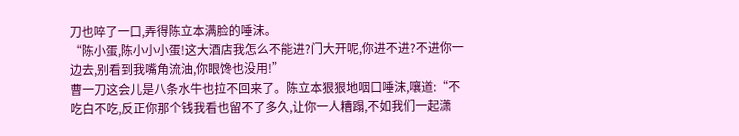刀也啐了一口,弄得陈立本满脸的唾沫。
“陈小蛋,陈小小小蛋!这大酒店我怎么不能进?门大开呢,你进不进?不进你一边去,别看到我嘴角流油,你眼馋也没用!”
曹一刀这会儿是八条水牛也拉不回来了。陈立本狠狠地咽口唾沫,嚷道:“不吃白不吃,反正你那个钱我看也留不了多久,让你一人糟蹋,不如我们一起潇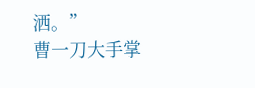洒。”
曹一刀大手掌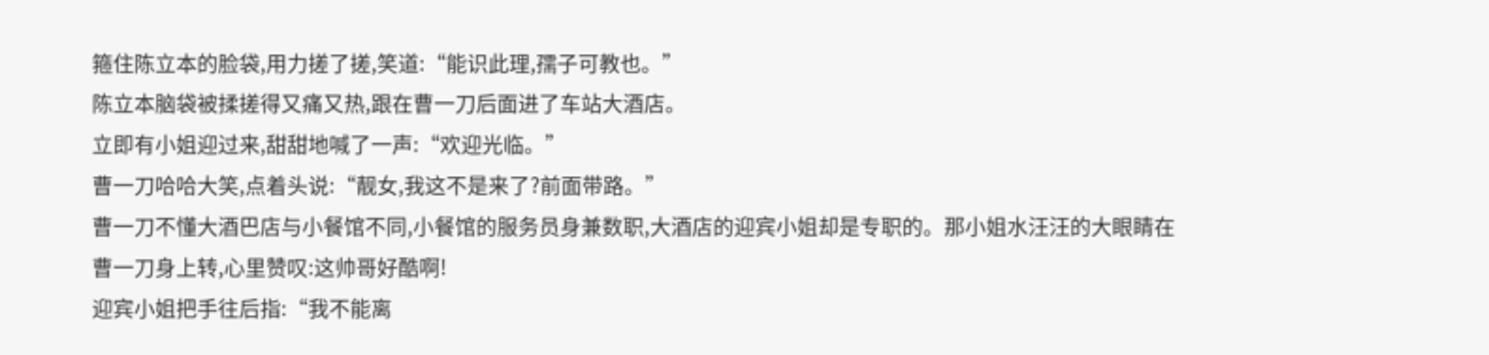箍住陈立本的脸袋,用力搓了搓,笑道:“能识此理,孺子可教也。”
陈立本脑袋被揉搓得又痛又热,跟在曹一刀后面进了车站大酒店。
立即有小姐迎过来,甜甜地喊了一声:“欢迎光临。”
曹一刀哈哈大笑,点着头说:“靓女,我这不是来了?前面带路。”
曹一刀不懂大酒巴店与小餐馆不同,小餐馆的服务员身兼数职,大酒店的迎宾小姐却是专职的。那小姐水汪汪的大眼睛在曹一刀身上转,心里赞叹:这帅哥好酷啊!
迎宾小姐把手往后指:“我不能离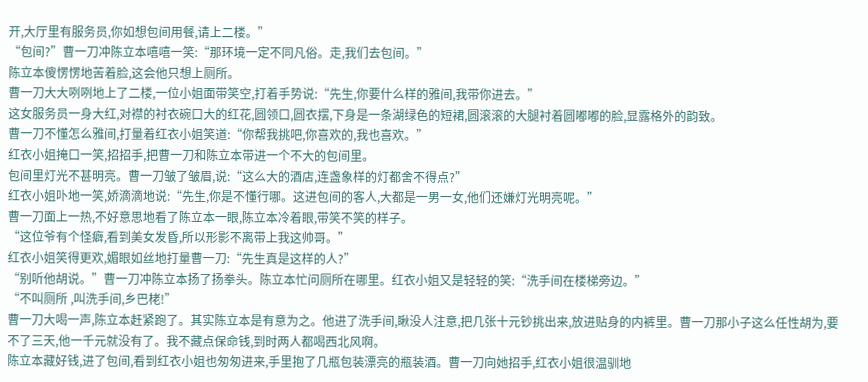开,大厅里有服务员,你如想包间用餐,请上二楼。”
“包间?”曹一刀冲陈立本嘻嘻一笑:“那环境一定不同凡俗。走,我们去包间。”
陈立本傻愣愣地苦着脸,这会他只想上厕所。
曹一刀大大咧咧地上了二楼,一位小姐面带笑空,打着手势说:“先生,你要什么样的雅间,我带你进去。”
这女服务员一身大红,对襟的衬衣碗口大的红花,圆领口,圆衣摆,下身是一条湖绿色的短裙,圆滚滚的大腿衬着圆嘟嘟的脸,显露格外的韵致。
曹一刀不懂怎么雅间,打量着红衣小姐笑道:“你帮我挑吧,你喜欢的,我也喜欢。”
红衣小姐掩口一笑,招招手,把曹一刀和陈立本带进一个不大的包间里。
包间里灯光不甚明亮。曹一刀皱了皱眉,说:“这么大的酒店,连盏象样的灯都舍不得点?”
红衣小姐卟地一笑,娇滴滴地说:“先生,你是不懂行哪。这进包间的客人,大都是一男一女,他们还嫌灯光明亮呢。”
曹一刀面上一热,不好意思地看了陈立本一眼,陈立本冷着眼,带笑不笑的样子。
“这位爷有个怪癖,看到美女发昏,所以形影不离带上我这帅哥。”
红衣小姐笑得更欢,媚眼如丝地打量曹一刀:“先生真是这样的人?”
“别听他胡说。”曹一刀冲陈立本扬了扬拳头。陈立本忙问厕所在哪里。红衣小姐又是轻轻的笑:“洗手间在楼梯旁边。”
“不叫厕所 ,叫洗手间,乡巴栳!”
曹一刀大喝一声,陈立本赶紧跑了。其实陈立本是有意为之。他进了洗手间,瞅没人注意,把几张十元钞挑出来,放进贴身的内裤里。曹一刀那小子这么任性胡为,要不了三天,他一千元就没有了。我不藏点保命钱,到时两人都喝西北风啊。
陈立本藏好钱,进了包间,看到红衣小姐也匆匆进来,手里抱了几瓶包装漂亮的瓶装酒。曹一刀向她招手,红衣小姐很温驯地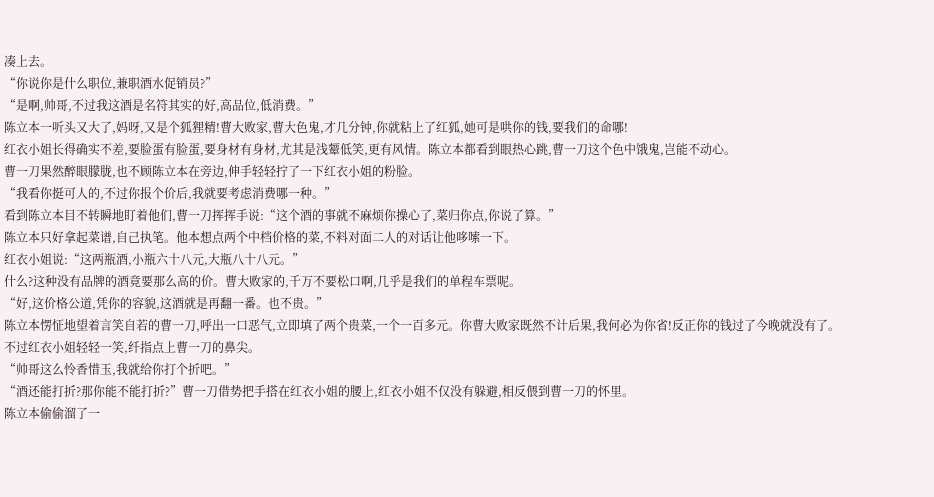凑上去。
“你说你是什么职位,兼职酒水促销员?”
“是啊,帅哥,不过我这酒是名符其实的好,高品位,低消费。”
陈立本一听头又大了,妈呀,又是个狐狸精!曹大败家,曹大色鬼,才几分钟,你就粘上了红狐,她可是哄你的钱,要我们的命哪!
红衣小姐长得确实不差,要脸蛋有脸蛋,要身材有身材,尤其是浅颦低笑,更有风情。陈立本都看到眼热心跳,曹一刀这个色中饿鬼,岂能不动心。
曹一刀果然醉眼朦胧,也不顾陈立本在旁边,伸手轻轻拧了一下红衣小姐的粉脸。
“我看你挺可人的,不过你报个价后,我就要考虑消费哪一种。”
看到陈立本目不转瞬地盯着他们,曹一刀挥挥手说:“这个酒的事就不麻烦你操心了,菜归你点,你说了算。”
陈立本只好拿起菜谱,自己执笔。他本想点两个中档价格的菜,不料对面二人的对话让他哆嗦一下。
红衣小姐说:“这两瓶酒,小瓶六十八元,大瓶八十八元。”
什么?这种没有品牌的酒竟要那么高的价。曹大败家的,千万不要松口啊,几乎是我们的单程车票呢。
“好,这价格公道,凭你的容貌,这酒就是再翻一番。也不贵。”
陈立本愣怔地望着言笑自若的曹一刀,呼出一口恶气,立即填了两个贵菜,一个一百多元。你曹大败家既然不计后果,我何必为你省!反正你的钱过了今晚就没有了。
不过红衣小姐轻轻一笑,纤指点上曹一刀的鼻尖。
“帅哥这么怜香惜玉,我就给你打个折吧。”
“酒还能打折?那你能不能打折?”曹一刀借势把手搭在红衣小姐的腰上,红衣小姐不仅没有躲避,相反偎到曹一刀的怀里。
陈立本偷偷溜了一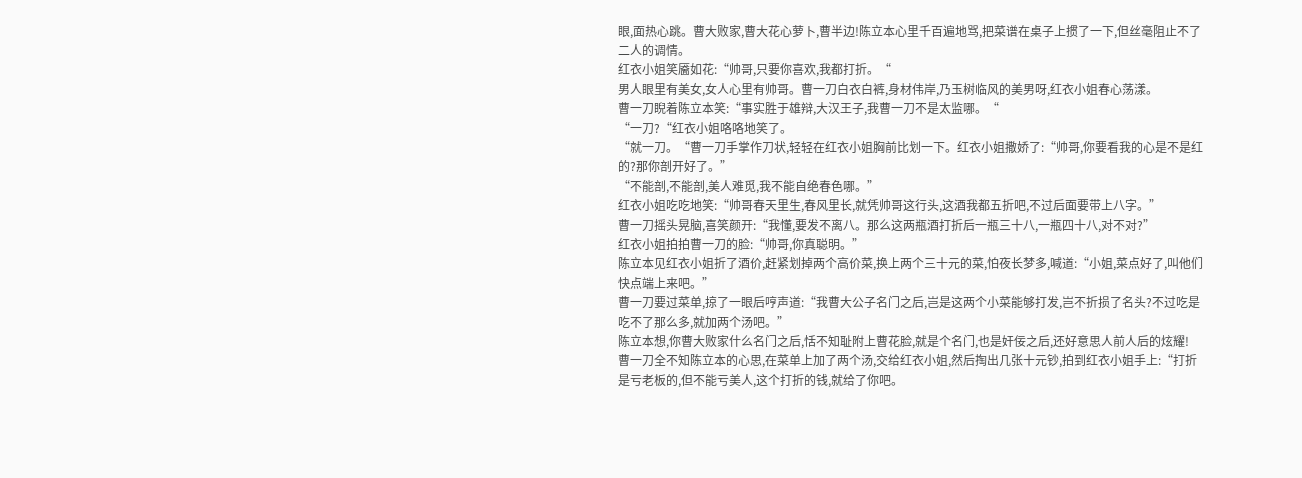眼,面热心跳。曹大败家,曹大花心萝卜,曹半边!陈立本心里千百遍地骂,把菜谱在桌子上掼了一下,但丝毫阻止不了二人的调情。
红衣小姐笑靥如花:“帅哥,只要你喜欢,我都打折。“
男人眼里有美女,女人心里有帅哥。曹一刀白衣白裤,身材伟岸,乃玉树临风的美男呀,红衣小姐春心荡漾。
曹一刀睨着陈立本笑:“事实胜于雄辩,大汉王子,我曹一刀不是太监哪。“
“一刀?“红衣小姐咯咯地笑了。
“就一刀。“曹一刀手掌作刀状,轻轻在红衣小姐胸前比划一下。红衣小姐撒娇了:“帅哥,你要看我的心是不是红的?那你剖开好了。”
“不能剖,不能剖,美人难觅,我不能自绝春色哪。”
红衣小姐吃吃地笑:“帅哥春天里生,春风里长,就凭帅哥这行头,这酒我都五折吧,不过后面要带上八字。”
曹一刀摇头晃脑,喜笑颜开:“我懂,要发不离八。那么这两瓶酒打折后一瓶三十八,一瓶四十八,对不对?”
红衣小姐拍拍曹一刀的脸:“帅哥,你真聪明。”
陈立本见红衣小姐折了酒价,赶紧划掉两个高价菜,换上两个三十元的菜,怕夜长梦多,喊道:“小姐,菜点好了,叫他们快点端上来吧。”
曹一刀要过菜单,掠了一眼后哼声道:“我曹大公子名门之后,岂是这两个小菜能够打发,岂不折损了名头?不过吃是吃不了那么多,就加两个汤吧。”
陈立本想,你曹大败家什么名门之后,恬不知耻附上曹花脸,就是个名门,也是奸佞之后,还好意思人前人后的炫耀!
曹一刀全不知陈立本的心思,在菜单上加了两个汤,交给红衣小姐,然后掏出几张十元钞,拍到红衣小姐手上:“打折是亏老板的,但不能亏美人,这个打折的钱,就给了你吧。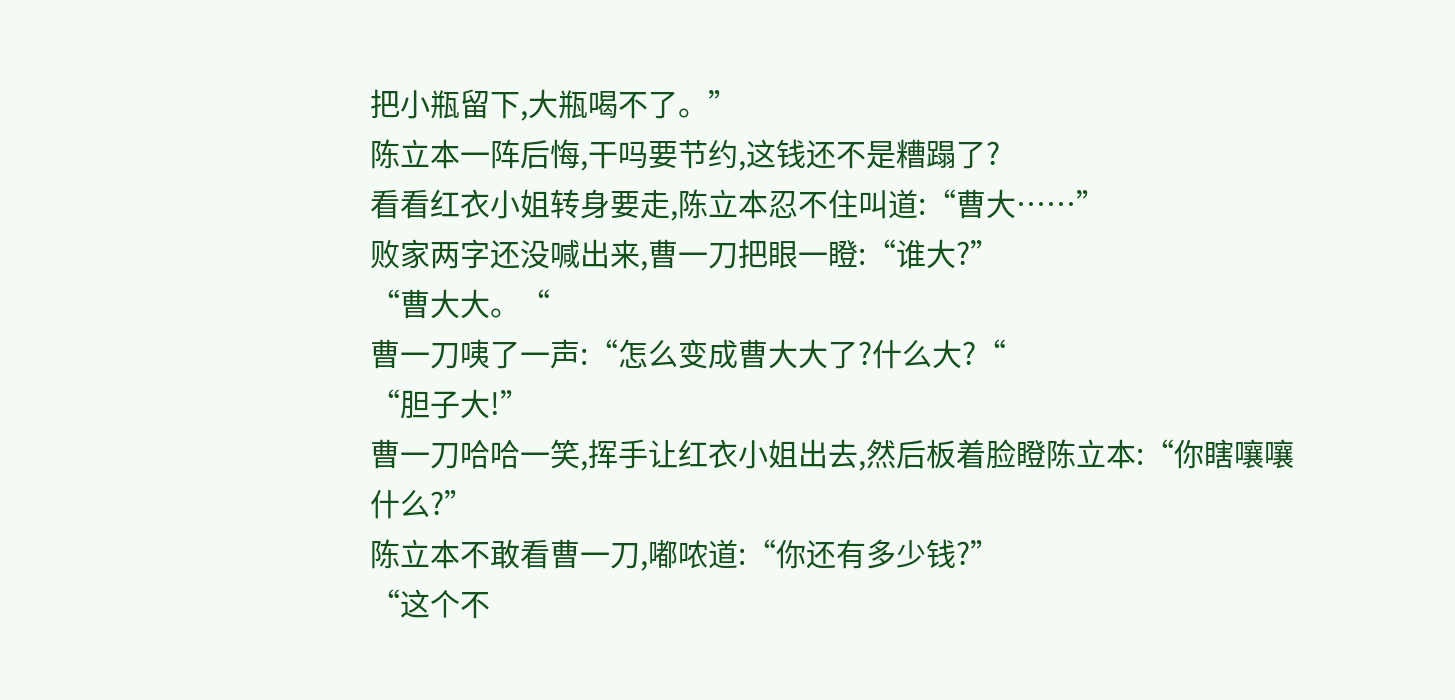把小瓶留下,大瓶喝不了。”
陈立本一阵后悔,干吗要节约,这钱还不是糟蹋了?
看看红衣小姐转身要走,陈立本忍不住叫道:“曹大……”
败家两字还没喊出来,曹一刀把眼一瞪:“谁大?”
“曹大大。“
曹一刀咦了一声:“怎么变成曹大大了?什么大?“
“胆子大!”
曹一刀哈哈一笑,挥手让红衣小姐出去,然后板着脸瞪陈立本:“你瞎嚷嚷什么?”
陈立本不敢看曹一刀,嘟哝道:“你还有多少钱?”
“这个不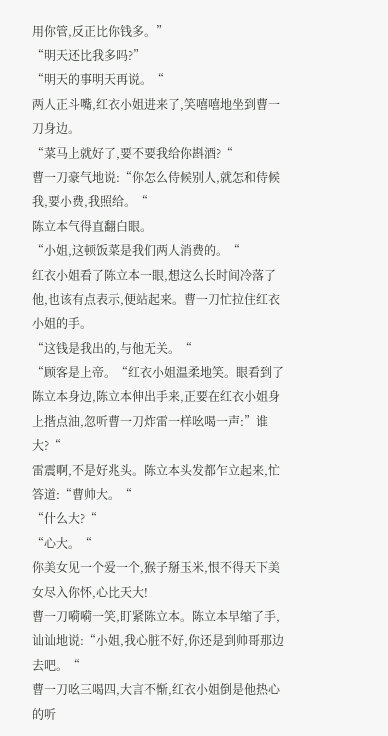用你管,反正比你钱多。”
“明天还比我多吗?”
“明天的事明天再说。“
两人正斗嘴,红衣小姐进来了,笑嘻嘻地坐到曹一刀身边。
“菜马上就好了,要不要我给你斟酒?“
曹一刀豪气地说:“你怎么侍候别人,就怎和侍候我,要小费,我照给。“
陈立本气得直翻白眼。
“小姐,这顿饭菜是我们两人消费的。“
红衣小姐看了陈立本一眼,想这么长时间冷落了他,也该有点表示,便站起来。曹一刀忙拉住红衣小姐的手。
“这钱是我出的,与他无关。“
“顾客是上帝。“红衣小姐温柔地笑。眼看到了陈立本身边,陈立本伸出手来,正要在红衣小姐身上揩点油,忽听曹一刀炸雷一样吆喝一声:”谁大?“
雷震啊,不是好兆头。陈立本头发都乍立起来,忙答道:“曹帅大。“
“什么大?“
“心大。“
你美女见一个爱一个,猴子掰玉米,恨不得天下美女尽入你怀,心比天大!
曹一刀嗬嗬一笑,盯紧陈立本。陈立本早缩了手,讪讪地说:“小姐,我心脏不好,你还是到帅哥那边去吧。“
曹一刀吆三喝四,大言不惭,红衣小姐倒是他热心的听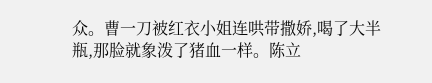众。曹一刀被红衣小姐连哄带撒娇,喝了大半瓶,那脸就象泼了猪血一样。陈立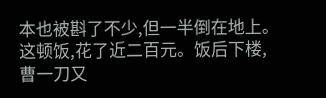本也被斟了不少,但一半倒在地上。
这顿饭,花了近二百元。饭后下楼,曹一刀又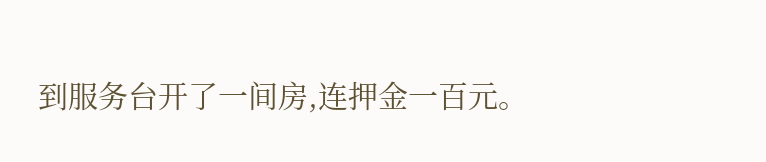到服务台开了一间房,连押金一百元。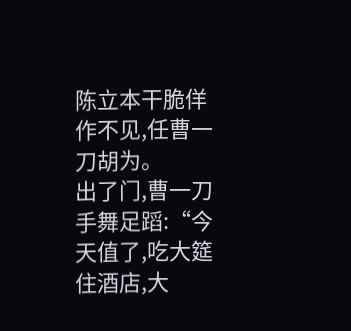陈立本干脆佯作不见,任曹一刀胡为。
出了门,曹一刀手舞足蹈:“今天值了,吃大筵住酒店,大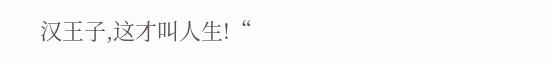汉王子,这才叫人生!“